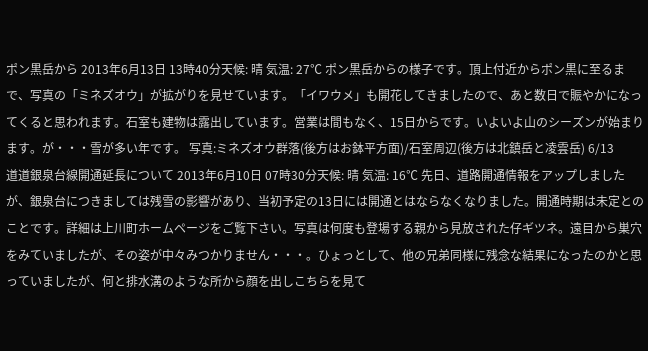ポン黒岳から 2013年6月13日 13時40分天候: 晴 気温: 27℃ ポン黒岳からの様子です。頂上付近からポン黒に至るまで、写真の「ミネズオウ」が拡がりを見せています。「イワウメ」も開花してきましたので、あと数日で賑やかになってくると思われます。石室も建物は露出しています。営業は間もなく、15日からです。いよいよ山のシーズンが始まります。が・・・雪が多い年です。 写真:ミネズオウ群落(後方はお鉢平方面)/石室周辺(後方は北鎮岳と凌雲岳) 6/13
道道銀泉台線開通延長について 2013年6月10日 07時30分天候: 晴 気温: 16℃ 先日、道路開通情報をアップしましたが、銀泉台につきましては残雪の影響があり、当初予定の13日には開通とはならなくなりました。開通時期は未定とのことです。詳細は上川町ホームページをご覧下さい。写真は何度も登場する親から見放された仔ギツネ。遠目から巣穴をみていましたが、その姿が中々みつかりません・・・。ひょっとして、他の兄弟同様に残念な結果になったのかと思っていましたが、何と排水溝のような所から顔を出しこちらを見て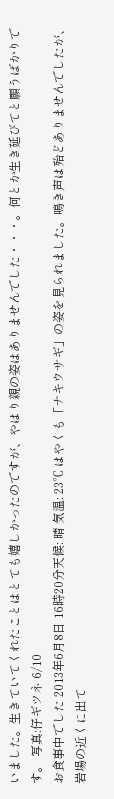いました。生きていてくれたことはとても嬉しかったのですが、やはり親の姿はありませんでした・・・。何とか生き延びてと願うばかりです。 写真:仔ギツネ 6/10
お食事中でした 2013年6月8日 16時20分天候: 晴 気温: 23℃ はやくも「ナキウサギ」の姿を見られました。鳴き声は殆どありませんでしたが、岩場の近くに出て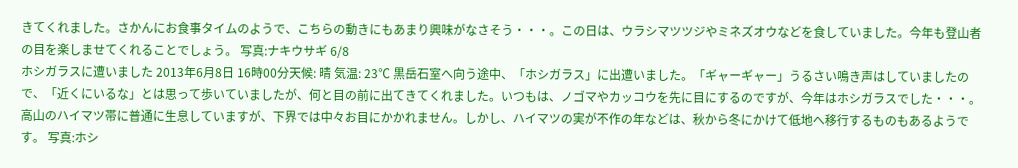きてくれました。さかんにお食事タイムのようで、こちらの動きにもあまり興味がなさそう・・・。この日は、ウラシマツツジやミネズオウなどを食していました。今年も登山者の目を楽しませてくれることでしょう。 写真:ナキウサギ 6/8
ホシガラスに遭いました 2013年6月8日 16時00分天候: 晴 気温: 23℃ 黒岳石室へ向う途中、「ホシガラス」に出遭いました。「ギャーギャー」うるさい鳴き声はしていましたので、「近くにいるな」とは思って歩いていましたが、何と目の前に出てきてくれました。いつもは、ノゴマやカッコウを先に目にするのですが、今年はホシガラスでした・・・。高山のハイマツ帯に普通に生息していますが、下界では中々お目にかかれません。しかし、ハイマツの実が不作の年などは、秋から冬にかけて低地へ移行するものもあるようです。 写真:ホシ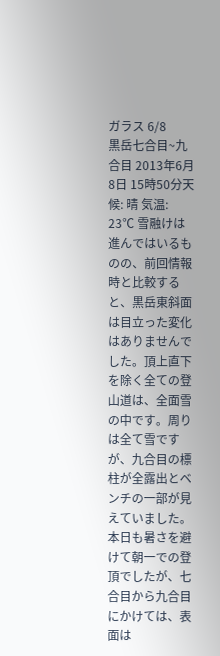ガラス 6/8
黒岳七合目~九合目 2013年6月8日 15時50分天候: 晴 気温: 23℃ 雪融けは進んではいるものの、前回情報時と比較すると、黒岳東斜面は目立った変化はありませんでした。頂上直下を除く全ての登山道は、全面雪の中です。周りは全て雪ですが、九合目の標柱が全露出とベンチの一部が見えていました。本日も暑さを避けて朝一での登頂でしたが、七合目から九合目にかけては、表面は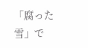「腐った雪」で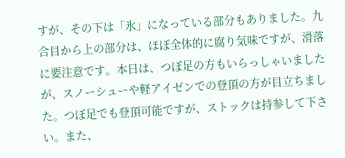すが、その下は「氷」になっている部分もありました。九合目から上の部分は、ほぼ全体的に腐り気味ですが、滑落に要注意です。本日は、つぼ足の方もいらっしゃいましたが、スノーシューや軽アイゼンでの登頂の方が目立ちました。つぼ足でも登頂可能ですが、ストックは持参して下さい。また、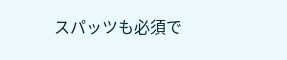スパッツも必須で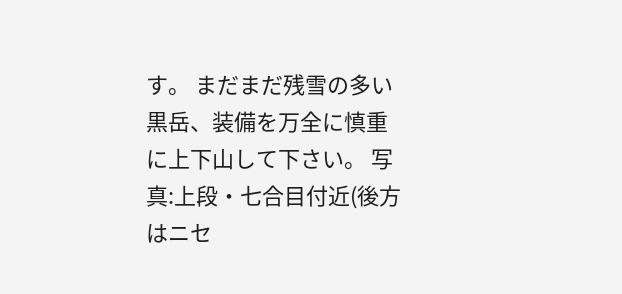す。 まだまだ残雪の多い黒岳、装備を万全に慎重に上下山して下さい。 写真:上段・七合目付近(後方はニセ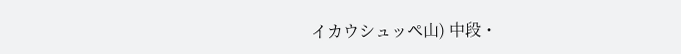イカウシュッペ山) 中段・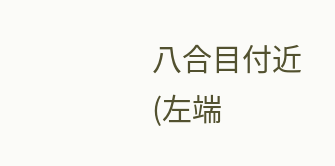八合目付近(左端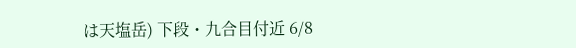は天塩岳) 下段・九合目付近 6/8